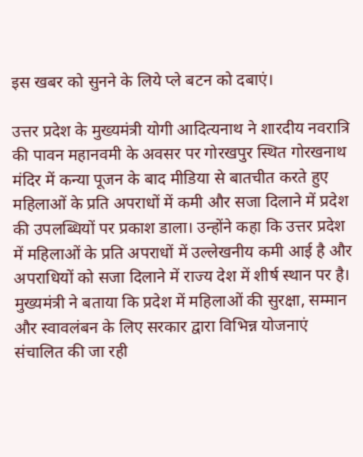इस खबर को सुनने के लिये प्ले बटन को दबाएं।

उत्तर प्रदेश के मुख्यमंत्री योगी आदित्यनाथ ने शारदीय नवरात्रि की पावन महानवमी के अवसर पर गोरखपुर स्थित गोरखनाथ मंदिर में कन्या पूजन के बाद मीडिया से बातचीत करते हुए महिलाओं के प्रति अपराधों में कमी और सजा दिलाने में प्रदेश की उपलब्धियों पर प्रकाश डाला। उन्होंने कहा कि उत्तर प्रदेश में महिलाओं के प्रति अपराधों में उल्लेखनीय कमी आई है और अपराधियों को सजा दिलाने में राज्य देश में शीर्ष स्थान पर है।
मुख्यमंत्री ने बताया कि प्रदेश में महिलाओं की सुरक्षा, सम्मान और स्वावलंबन के लिए सरकार द्वारा विभिन्न योजनाएं संचालित की जा रही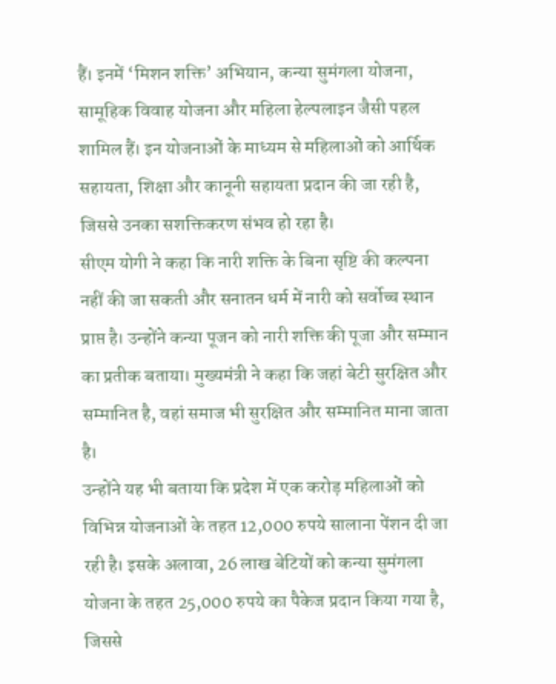हैं। इनमें ‘मिशन शक्ति’ अभियान, कन्या सुमंगला योजना, सामूहिक विवाह योजना और महिला हेल्पलाइन जैसी पहल शामिल हैं। इन योजनाओं के माध्यम से महिलाओं को आर्थिक सहायता, शिक्षा और कानूनी सहायता प्रदान की जा रही है, जिससे उनका सशक्तिकरण संभव हो रहा है।
सीएम योगी ने कहा कि नारी शक्ति के बिना सृष्टि की कल्पना नहीं की जा सकती और सनातन धर्म में नारी को सर्वोच्च स्थान प्राप्त है। उन्होंने कन्या पूजन को नारी शक्ति की पूजा और सम्मान का प्रतीक बताया। मुख्यमंत्री ने कहा कि जहां बेटी सुरक्षित और सम्मानित है, वहां समाज भी सुरक्षित और सम्मानित माना जाता है।
उन्होंने यह भी बताया कि प्रदेश में एक करोड़ महिलाओं को विभिन्न योजनाओं के तहत 12,000 रुपये सालाना पेंशन दी जा रही है। इसके अलावा, 26 लाख बेटियों को कन्या सुमंगला योजना के तहत 25,000 रुपये का पैकेज प्रदान किया गया है, जिससे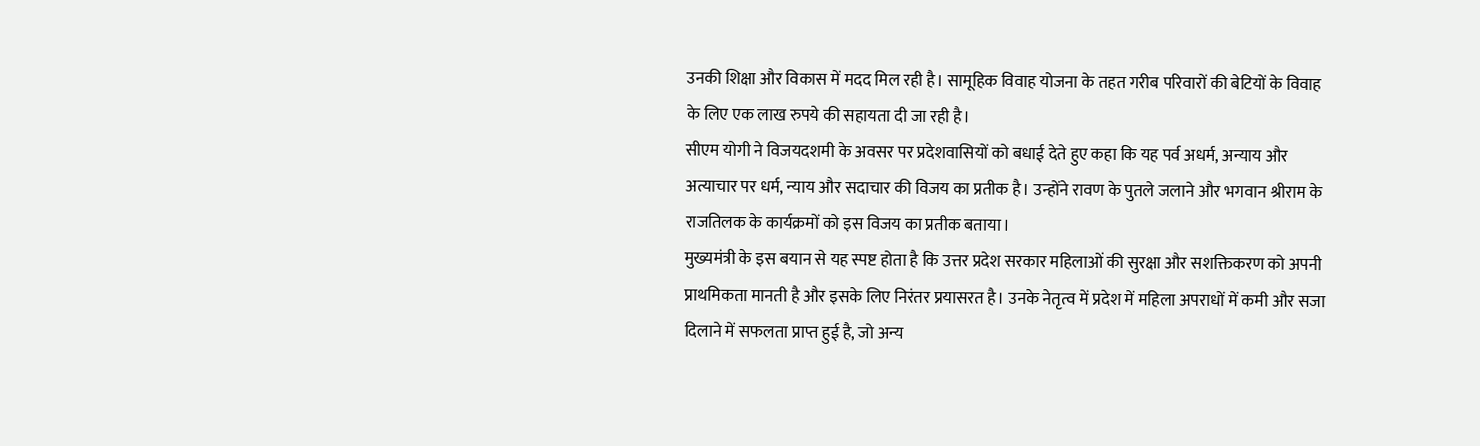उनकी शिक्षा और विकास में मदद मिल रही है। सामूहिक विवाह योजना के तहत गरीब परिवारों की बेटियों के विवाह के लिए एक लाख रुपये की सहायता दी जा रही है।
सीएम योगी ने विजयदशमी के अवसर पर प्रदेशवासियों को बधाई देते हुए कहा कि यह पर्व अधर्म, अन्याय और अत्याचार पर धर्म, न्याय और सदाचार की विजय का प्रतीक है। उन्होंने रावण के पुतले जलाने और भगवान श्रीराम के राजतिलक के कार्यक्रमों को इस विजय का प्रतीक बताया।
मुख्यमंत्री के इस बयान से यह स्पष्ट होता है कि उत्तर प्रदेश सरकार महिलाओं की सुरक्षा और सशक्तिकरण को अपनी प्राथमिकता मानती है और इसके लिए निरंतर प्रयासरत है। उनके नेतृत्व में प्रदेश में महिला अपराधों में कमी और सजा दिलाने में सफलता प्राप्त हुई है, जो अन्य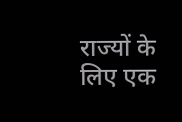राज्यों के लिए एक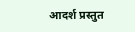आदर्श प्रस्तुत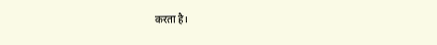करता है।